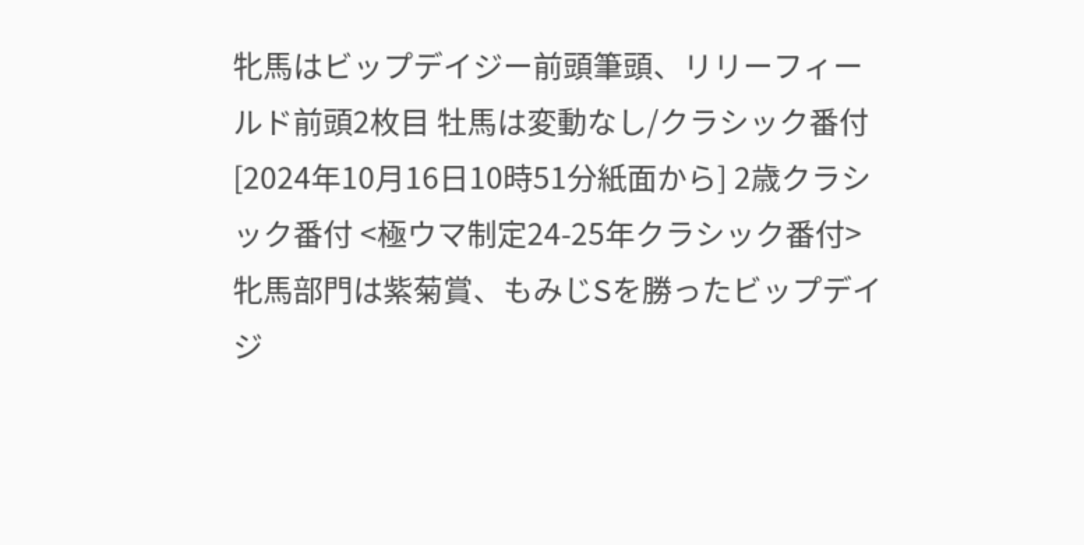牝馬はビップデイジー前頭筆頭、リリーフィールド前頭2枚目 牡馬は変動なし/クラシック番付 [2024年10月16日10時51分紙面から] 2歳クラシック番付 <極ウマ制定24-25年クラシック番付> 牝馬部門は紫菊賞、もみじSを勝ったビップデイジ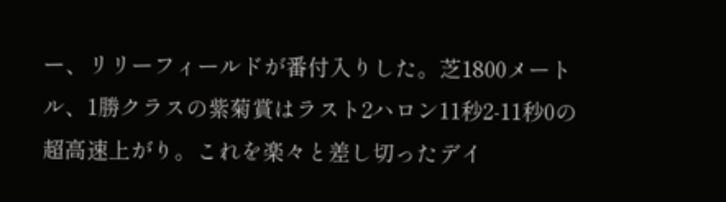ー、リリーフィールドが番付入りした。芝1800メートル、1勝クラスの紫菊賞はラスト2ハロン11秒2-11秒0の超高速上がり。これを楽々と差し切ったデイ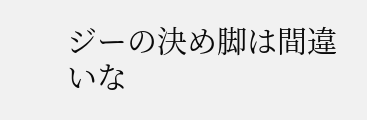ジーの決め脚は間違いな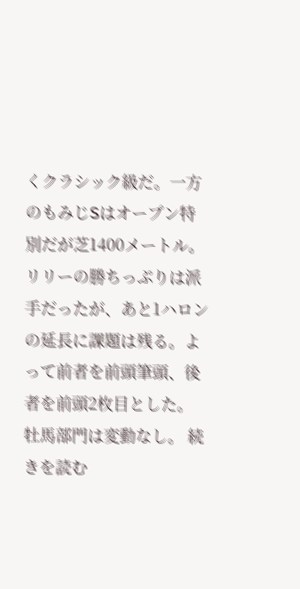くクラシック級だ。一方のもみじSはオープン特別だが芝1400メートル。リリーの勝ちっぷりは派手だったが、あと1ハロンの延長に課題は残る。よって前者を前頭筆頭、後者を前頭2枚目とした。牡馬部門は変動なし。 続きを読む